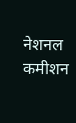नेशनल कमीशन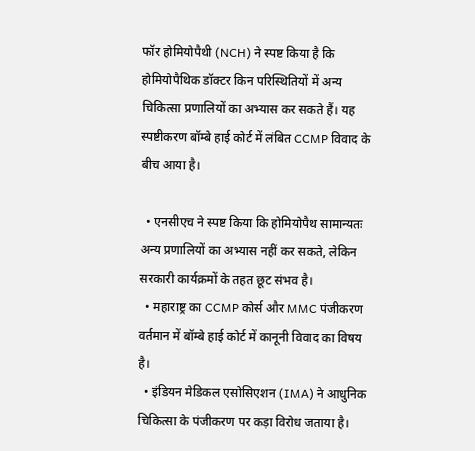फॉर होमियोपैथी (NCH) ने स्पष्ट किया है कि होमियोपैथिक डॉक्टर किन परिस्थितियों में अन्य चिकित्सा प्रणालियों का अभ्यास कर सकते हैं। यह स्पष्टीकरण बॉम्बे हाई कोर्ट में लंबित CCMP विवाद के बीच आया है।

  • एनसीएच ने स्पष्ट किया कि होमियोपैथ सामान्यतः अन्य प्रणालियों का अभ्यास नहीं कर सकते, लेकिन सरकारी कार्यक्रमों के तहत छूट संभव है।
  • महाराष्ट्र का CCMP कोर्स और MMC पंजीकरण वर्तमान में बॉम्बे हाई कोर्ट में कानूनी विवाद का विषय है।
  • इंडियन मेडिकल एसोसिएशन (IMA) ने आधुनिक चिकित्सा के पंजीकरण पर कड़ा विरोध जताया है।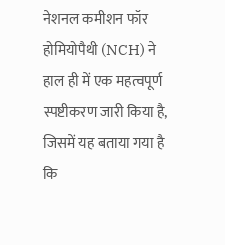नेशनल कमीशन फॉर होमियोपैथी (NCH) ने हाल ही में एक महत्वपूर्ण स्पष्टीकरण जारी किया है, जिसमें यह बताया गया है कि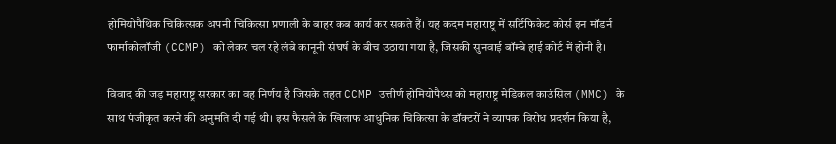होमियोपैथिक चिकित्सक अपनी चिकित्सा प्रणाली के बाहर कब कार्य कर सकते हैं। यह कदम महाराष्ट्र में सर्टिफिकेट कोर्स इन मॉडर्न फार्माकोलॉजी (CCMP) को लेकर चल रहे लंबे कानूनी संघर्ष के बीच उठाया गया है, जिसकी सुनवाई बॉम्बे हाई कोर्ट में होनी है।

विवाद की जड़ महाराष्ट्र सरकार का वह निर्णय है जिसके तहत CCMP उत्तीर्ण होमियोपैथ्स को महाराष्ट्र मेडिकल काउंसिल (MMC) के साथ पंजीकृत करने की अनुमति दी गई थी। इस फैसले के खिलाफ आधुनिक चिकित्सा के डॉक्टरों ने व्यापक विरोध प्रदर्शन किया है,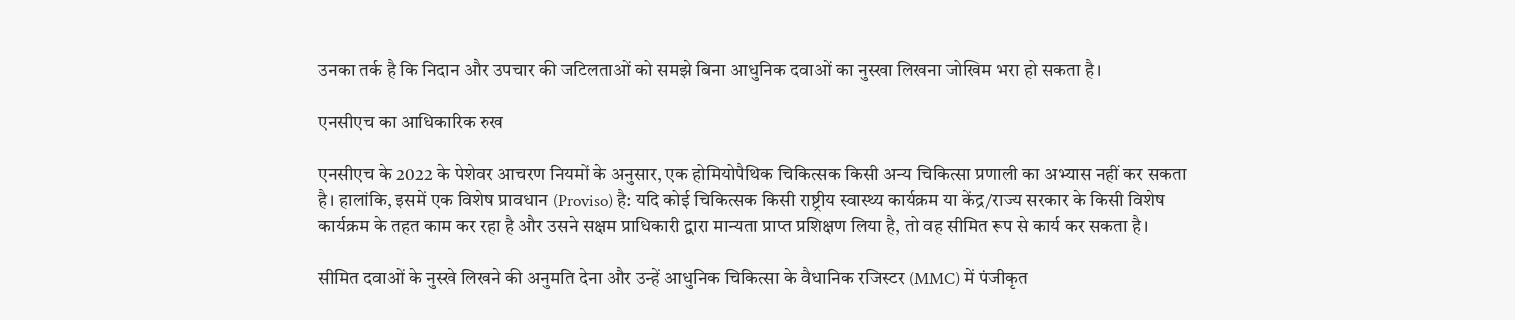उनका तर्क है कि निदान और उपचार की जटिलताओं को समझे बिना आधुनिक दवाओं का नुस्खा लिखना जोखिम भरा हो सकता है।

एनसीएच का आधिकारिक रुख

एनसीएच के 2022 के पेशेवर आचरण नियमों के अनुसार, एक होमियोपैथिक चिकित्सक किसी अन्य चिकित्सा प्रणाली का अभ्यास नहीं कर सकता है। हालांकि, इसमें एक विशेष प्रावधान (Proviso) है: यदि कोई चिकित्सक किसी राष्ट्रीय स्वास्थ्य कार्यक्रम या केंद्र/राज्य सरकार के किसी विशेष कार्यक्रम के तहत काम कर रहा है और उसने सक्षम प्राधिकारी द्वारा मान्यता प्राप्त प्रशिक्षण लिया है, तो वह सीमित रूप से कार्य कर सकता है।

सीमित दवाओं के नुस्खे लिखने की अनुमति देना और उन्हें आधुनिक चिकित्सा के वैधानिक रजिस्टर (MMC) में पंजीकृत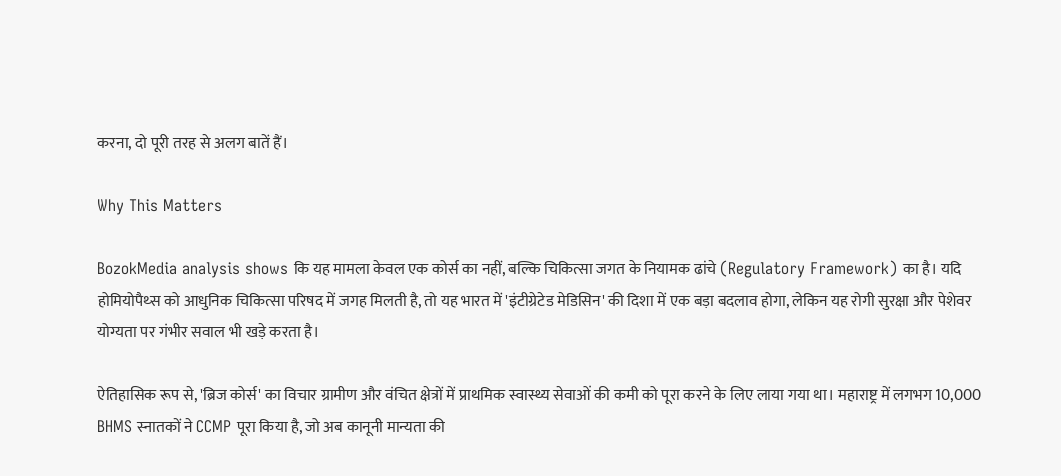करना, दो पूरी तरह से अलग बातें हैं।

Why This Matters

BozokMedia analysis shows कि यह मामला केवल एक कोर्स का नहीं, बल्कि चिकित्सा जगत के नियामक ढांचे (Regulatory Framework) का है। यदि होमियोपैथ्स को आधुनिक चिकित्सा परिषद में जगह मिलती है, तो यह भारत में 'इंटीग्रेटेड मेडिसिन' की दिशा में एक बड़ा बदलाव होगा, लेकिन यह रोगी सुरक्षा और पेशेवर योग्यता पर गंभीर सवाल भी खड़े करता है।

ऐतिहासिक रूप से, 'ब्रिज कोर्स' का विचार ग्रामीण और वंचित क्षेत्रों में प्राथमिक स्वास्थ्य सेवाओं की कमी को पूरा करने के लिए लाया गया था। महाराष्ट्र में लगभग 10,000 BHMS स्नातकों ने CCMP पूरा किया है, जो अब कानूनी मान्यता की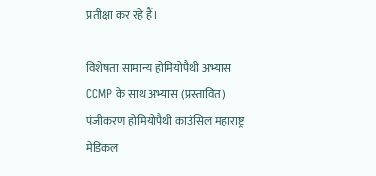प्रतीक्षा कर रहे हैं।

विशेषता सामान्य होमियोपैथी अभ्यास CCMP के साथ अभ्यास (प्रस्तावित)
पंजीकरण होमियोपैथी काउंसिल महाराष्ट्र मेडिकल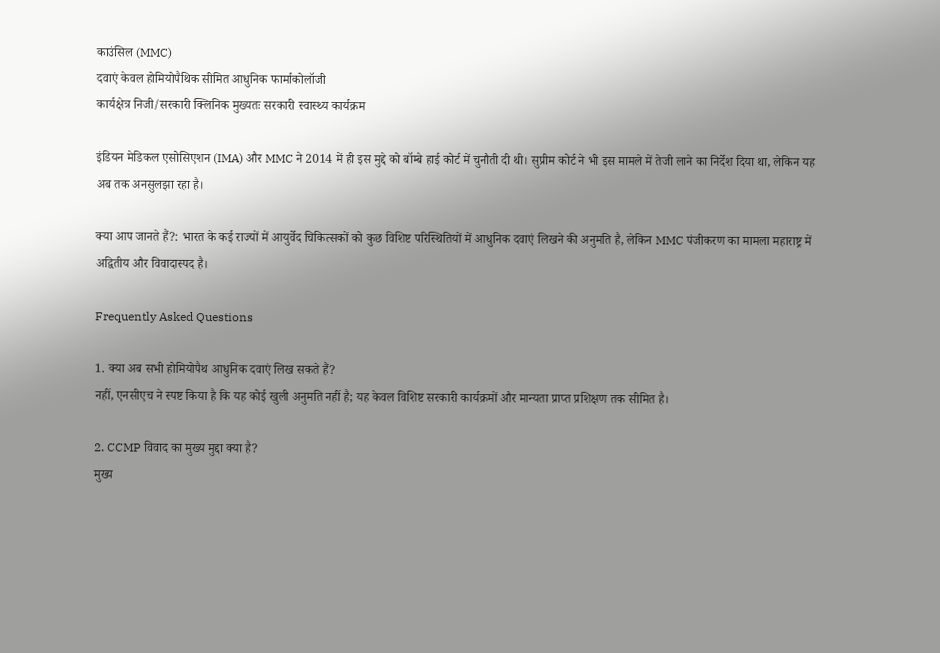काउंसिल (MMC)
दवाएं केवल होमियोपैथिक सीमित आधुनिक फार्माकोलॉजी
कार्यक्षेत्र निजी/सरकारी क्लिनिक मुख्यतः सरकारी स्वास्थ्य कार्यक्रम

इंडियन मेडिकल एसोसिएशन (IMA) और MMC ने 2014 में ही इस मुद्दे को बॉम्बे हाई कोर्ट में चुनौती दी थी। सुप्रीम कोर्ट ने भी इस मामले में तेजी लाने का निर्देश दिया था, लेकिन यह अब तक अनसुलझा रहा है।

क्या आप जानते हैं?: भारत के कई राज्यों में आयुर्वेद चिकित्सकों को कुछ विशिष्ट परिस्थितियों में आधुनिक दवाएं लिखने की अनुमति है, लेकिन MMC पंजीकरण का मामला महाराष्ट्र में अद्वितीय और विवादास्पद है।

Frequently Asked Questions

1. क्या अब सभी होमियोपैथ आधुनिक दवाएं लिख सकते हैं?
नहीं, एनसीएच ने स्पष्ट किया है कि यह कोई खुली अनुमति नहीं है; यह केवल विशिष्ट सरकारी कार्यक्रमों और मान्यता प्राप्त प्रशिक्षण तक सीमित है।

2. CCMP विवाद का मुख्य मुद्दा क्या है?
मुख्य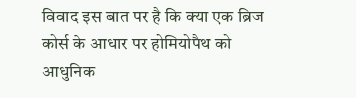विवाद इस बात पर है कि क्या एक ब्रिज कोर्स के आधार पर होमियोपैथ को आधुनिक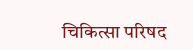चिकित्सा परिषद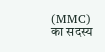(MMC) का सदस्य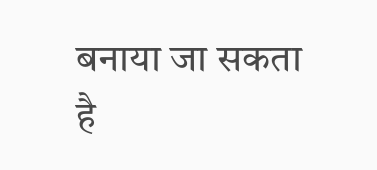बनाया जा सकता है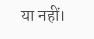या नहीं।